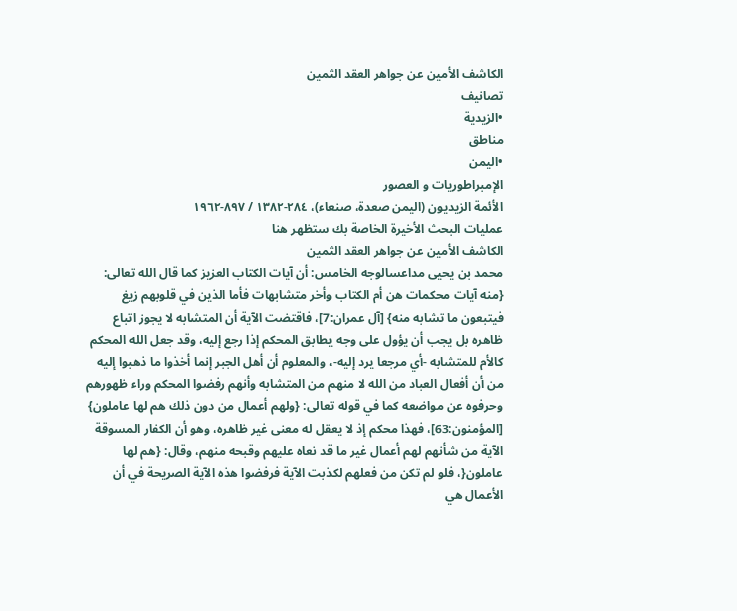الكاشف الأمين عن جواهر العقد الثمين
تصانيف
•الزيدية
مناطق
•اليمن
الإمبراطوريات و العصور
الأئمة الزيديون (اليمن صعدة، صنعاء)، ٢٨٤-١٣٨٢ / ٨٩٧-١٩٦٢
عمليات البحث الأخيرة الخاصة بك ستظهر هنا
الكاشف الأمين عن جواهر العقد الثمين
محمد بن يحيى مداعسالوجه الخامس: أن آيات الكتاب العزيز كما قال الله تعالى: {منه آيات محكمات هن أم الكتاب وأخر متشابهات فأما الذين في قلوبهم زيغ فيتبعون ما تشابه منه} [آل عمران:7]، فاقتضت الآية أن المتشابه لا يجوز اتباع ظاهره بل يجب أن يؤول على وجه يطابق المحكم إذا رجع إليه، وقد جعل الله المحكم كالأم للمتشابه -أي مرجعا يرد إليه-، والمعلوم أن أهل الجبر إنما أخذوا ما ذهبوا إليه من أن أفعال العباد من الله لا منهم من المتشابه وأنهم رفضوا المحكم وراء ظهورهم وحرفوه عن مواضعه كما في قوله تعالى: {ولهم أعمال من دون ذلك هم لها عاملون} [المؤمنون:63]، فهذا محكم إذ لا يعقل له معنى غير ظاهره، وهو أن الكفار المسوقة الآية من شأنهم لهم أعمال غير ما قد نعاه عليهم وقبحه منهم، وقال: {هم لها عاملون{، فلو لم تكن من فعلهم لكذبت الآية فرفضوا هذه الآية الصريحة في أن الأعمال هي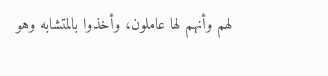لهم وأنهم لها عاملون، وأخذوا بالمتشابه وهو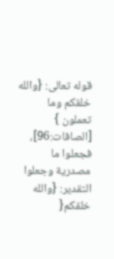قوله تعالى: {والله خلقكم وما تعملون } [الصافات:96]، فجعلوا ما مصدرية وجعلوا التقدير: {والله خلقكم{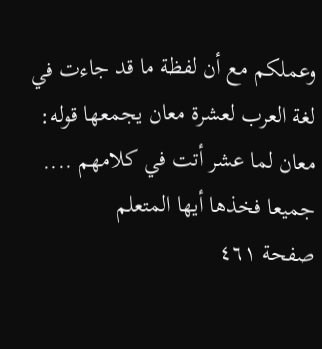وعملكم مع أن لفظة ما قد جاءت في لغة العرب لعشرة معان يجمعها قوله:
معان لما عشر أتت في كلامهم .... جميعا فخذها أيها المتعلم
صفحة ٤٦١